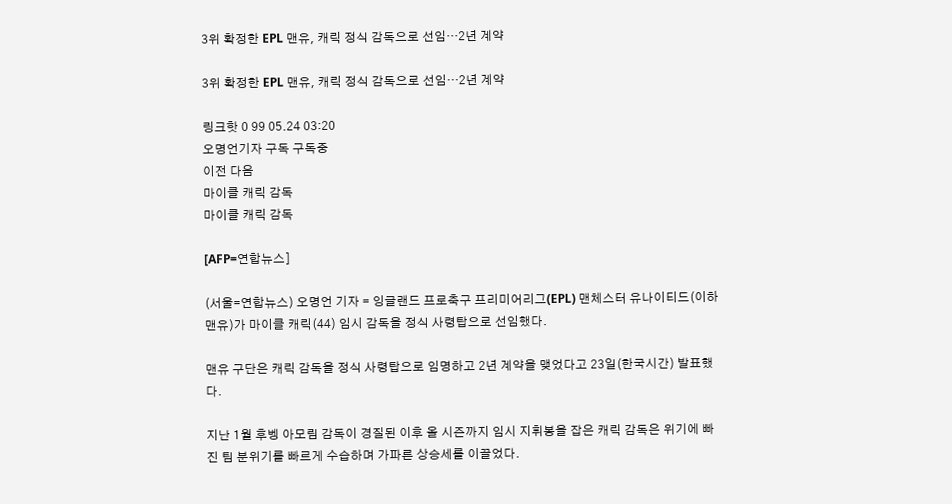3위 확정한 EPL 맨유, 캐릭 정식 감독으로 선임…2년 계약

3위 확정한 EPL 맨유, 캐릭 정식 감독으로 선임…2년 계약

링크핫 0 99 05.24 03:20
오명언기자 구독 구독중
이전 다음
마이클 캐릭 감독
마이클 캐릭 감독

[AFP=연합뉴스]

(서울=연합뉴스) 오명언 기자 = 잉글랜드 프로축구 프리미어리그(EPL) 맨체스터 유나이티드(이하 맨유)가 마이클 캐릭(44) 임시 감독을 정식 사령탑으로 선임했다.

맨유 구단은 캐릭 감독을 정식 사령탑으로 임명하고 2년 계약을 맺었다고 23일(한국시간) 발표했다.

지난 1월 후벵 아모림 감독이 경질된 이후 올 시즌까지 임시 지휘봉을 잡은 캐릭 감독은 위기에 빠진 팀 분위기를 빠르게 수습하며 가파른 상승세를 이끌었다.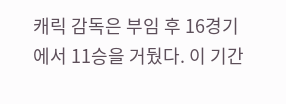캐릭 감독은 부임 후 16경기에서 11승을 거뒀다. 이 기간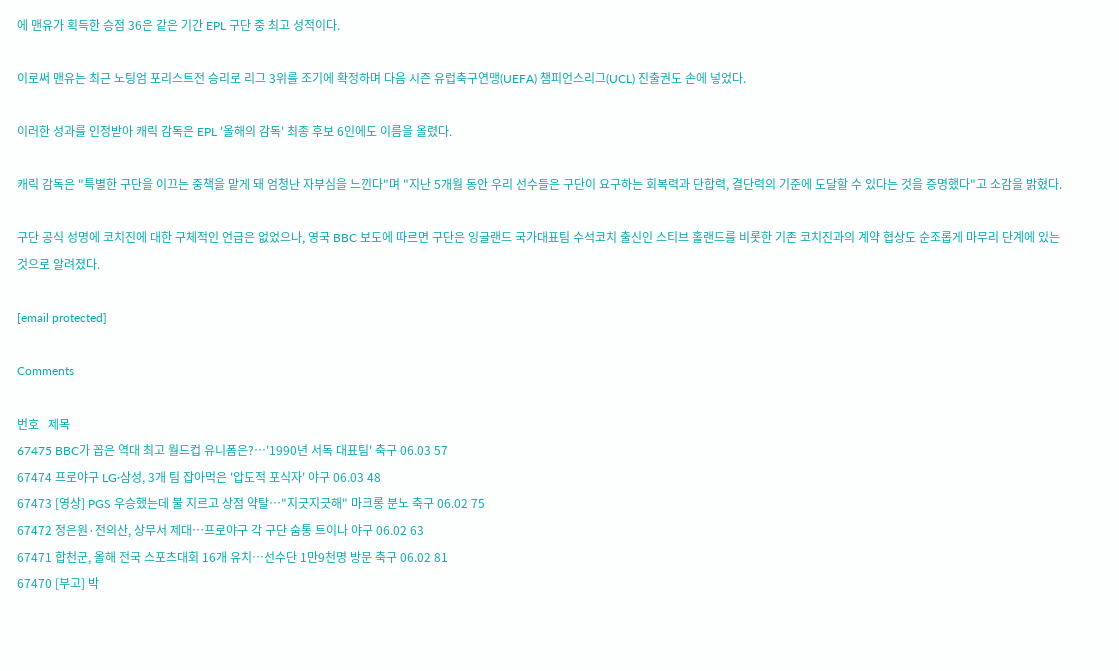에 맨유가 획득한 승점 36은 같은 기간 EPL 구단 중 최고 성적이다.

이로써 맨유는 최근 노팅엄 포리스트전 승리로 리그 3위를 조기에 확정하며 다음 시즌 유럽축구연맹(UEFA) 챔피언스리그(UCL) 진출권도 손에 넣었다.

이러한 성과를 인정받아 캐릭 감독은 EPL '올해의 감독' 최종 후보 6인에도 이름을 올렸다.

캐릭 감독은 "특별한 구단을 이끄는 중책을 맡게 돼 엄청난 자부심을 느낀다"며 "지난 5개월 동안 우리 선수들은 구단이 요구하는 회복력과 단합력, 결단력의 기준에 도달할 수 있다는 것을 증명했다"고 소감을 밝혔다.

구단 공식 성명에 코치진에 대한 구체적인 언급은 없었으나, 영국 BBC 보도에 따르면 구단은 잉글랜드 국가대표팀 수석코치 출신인 스티브 홀랜드를 비롯한 기존 코치진과의 계약 협상도 순조롭게 마무리 단계에 있는 것으로 알려졌다.

[email protected]

Comments

번호   제목
67475 BBC가 꼽은 역대 최고 월드컵 유니폼은?…'1990년 서독 대표팀' 축구 06.03 57
67474 프로야구 LG·삼성, 3개 팀 잡아먹은 '압도적 포식자' 야구 06.03 48
67473 [영상] PGS 우승했는데 불 지르고 상점 약탈…"지긋지긋해" 마크롱 분노 축구 06.02 75
67472 정은원·전의산, 상무서 제대…프로야구 각 구단 숨통 트이나 야구 06.02 63
67471 합천군, 올해 전국 스포츠대회 16개 유치…선수단 1만9천명 방문 축구 06.02 81
67470 [부고] 박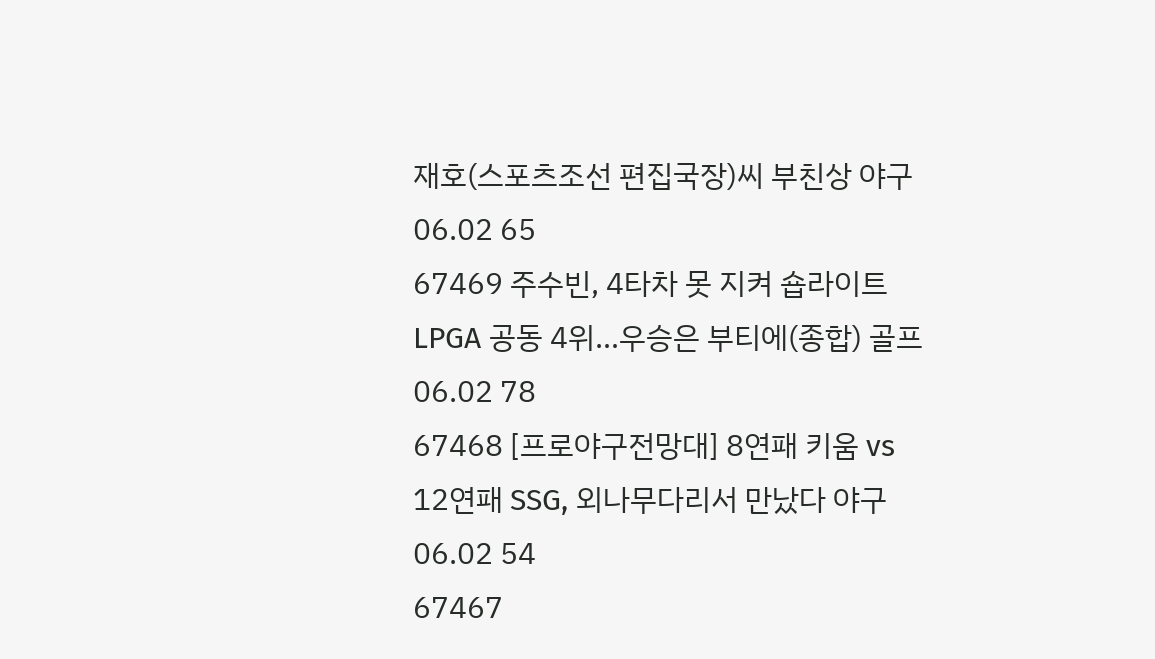재호(스포츠조선 편집국장)씨 부친상 야구 06.02 65
67469 주수빈, 4타차 못 지켜 숍라이트 LPGA 공동 4위…우승은 부티에(종합) 골프 06.02 78
67468 [프로야구전망대] 8연패 키움 vs 12연패 SSG, 외나무다리서 만났다 야구 06.02 54
67467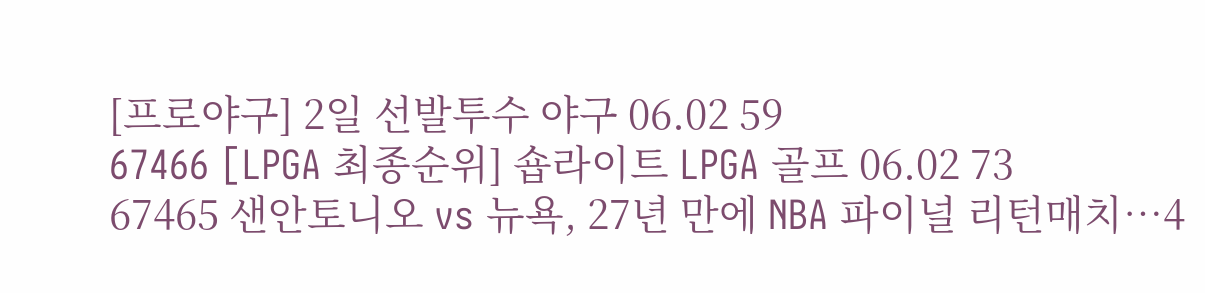[프로야구] 2일 선발투수 야구 06.02 59
67466 [LPGA 최종순위] 숍라이트 LPGA 골프 06.02 73
67465 샌안토니오 vs 뉴욕, 27년 만에 NBA 파이널 리턴매치…4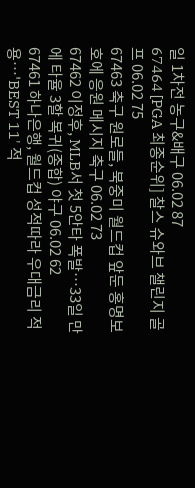일 1차전 농구&배구 06.02 87
67464 [PGA 최종순위] 찰스 슈와브 챌린지 골프 06.02 75
67463 축구 원로들, 북중미 월드컵 앞둔 홍명보호에 응원 메시지 축구 06.02 73
67462 이정후, MLB서 첫 5안타 폭발…33일 만에 타율 3할 복귀(종합) 야구 06.02 62
67461 하나은행, 월드컵 성적따라 우대금리 적용…'BEST 11' 적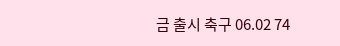금 출시 축구 06.02 74